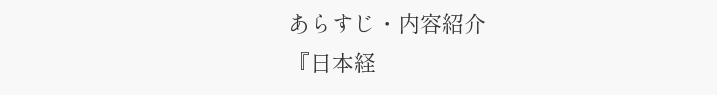あらすじ・内容紹介
『日本経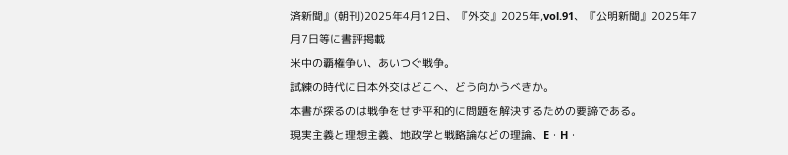済新聞』(朝刊)2025年4月12日、『外交』2025年,vol.91、『公明新聞』2025年7月7日等に書評掲載
米中の覇権争い、あいつぐ戦争。
試練の時代に日本外交はどこへ、どう向かうべきか。
本書が探るのは戦争をせず平和的に問題を解決するための要諦である。
現実主義と理想主義、地政学と戦略論などの理論、E・H・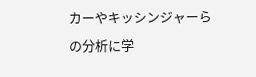カーやキッシンジャーらの分析に学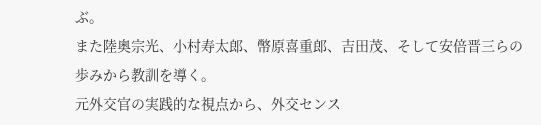ぶ。
また陸奥宗光、小村寿太郎、幣原喜重郎、吉田茂、そして安倍晋三らの歩みから教訓を導く。
元外交官の実践的な視点から、外交センス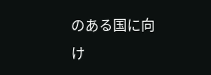のある国に向け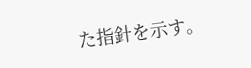た指針を示す。